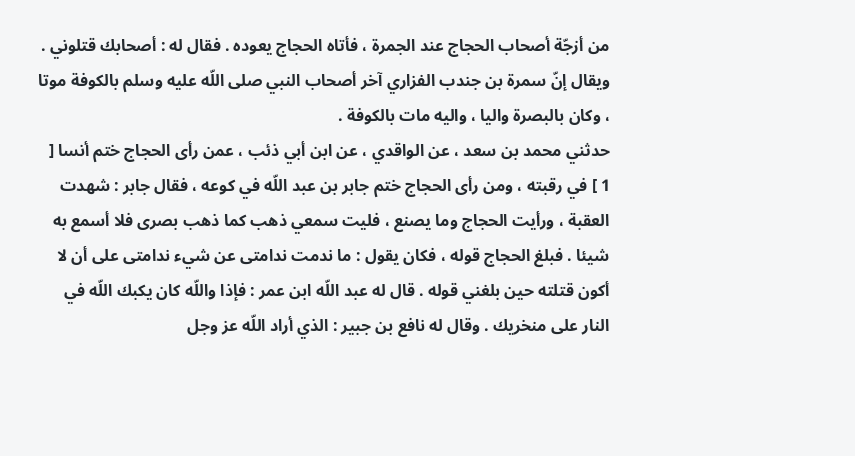من أزجّة أصحاب الحجاج عند الجمرة ، فأتاه الحجاج يعوده . فقال له : أصحابك قتلوني . ويقال إنّ سمرة بن جندب الفزاري آخر أصحاب النبي صلى اللّه عليه وسلم بالكوفة موتا ، وكان بالبصرة واليا ، واليه مات بالكوفة .
حدثني محمد بن سعد ، عن الواقدي ، عن ابن أبي ذئب ، عمن رأى الحجاج ختم أنسا [ 1 ] في رقبته ، ومن رأى الحجاج ختم جابر بن عبد اللّه في كوعه ، فقال جابر : شهدت العقبة ، ورأيت الحجاج وما يصنع ، فليت سمعي ذهب كما ذهب بصرى فلا أسمع به شيئا . فبلغ الحجاج قوله ، فكان يقول : ما ندمت ندامتى عن شيء ندامتى على أن لا أكون قتلته حين بلغني قوله . قال له عبد اللّه ابن عمر : فإذا واللّه كان يكبك اللّه في النار على منخريك . وقال له نافع بن جبير : الذي أراد اللّه عز وجل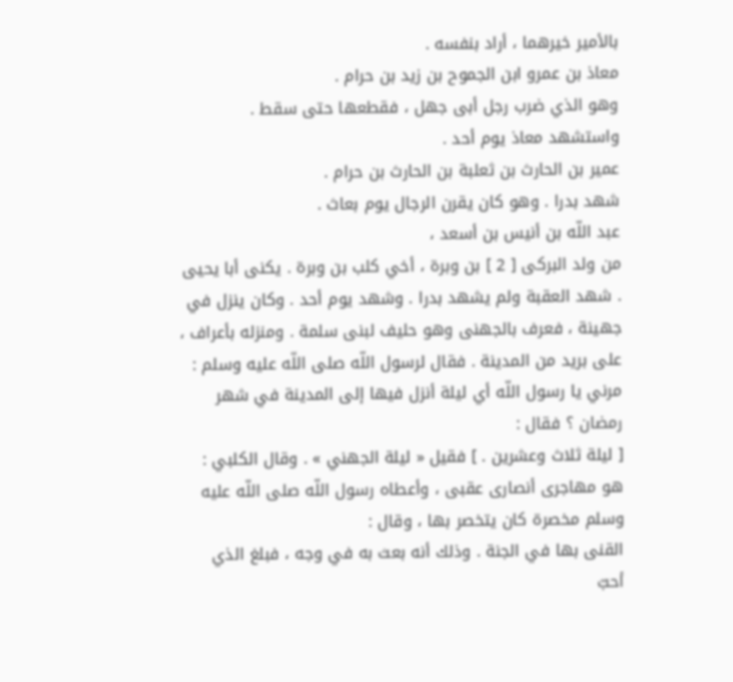بالأمير خيرهما ، أراد بنفسه .
معاذ بن عمرو ابن الجموح بن زيد بن حرام .
وهو الذي ضرب رجل أبى جهل ، فقطعها حتى سقط . واستشهد معاذ يوم أحد .
عمير بن الحارث بن ثعلبة بن الحارث بن حرام .
شهد بدرا . وهو كان يقرن الرجال يوم بعاث .
عبد اللّه بن أنيس بن أسعد ،
من ولد البركى [ 2 ] بن وبرة ، أخي كلب بن وبرة . يكنى أبا يحيى . شهد العقبة ولم يشهد بدرا . وشهد يوم أحد . وكان ينزل في جهينة ، فعرف بالجهنى وهو حليف لبنى سلمة . ومنزله بأعراف ، على بريد من المدينة . فقال لرسول اللّه صلى اللّه عليه وسلم : مرني يا رسول اللّه أي ليلة أنزل فيها إلى المدينة في شهر رمضان ؟ فقال :
[ ليلة ثلاث وعشرين . ] فقيل « ليلة الجهني » . وقال الكلبي : هو مهاجرى أنصارى عقبى ، وأعطاه رسول اللّه صلى اللّه عليه وسلم مخصرة كان يتخصر بها ، وقال :
القنى بها في الجنة . وذلك أنه بعث به في وجه ، فبلغ الذي أحبّ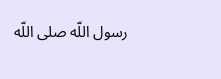رسول اللّه صلى اللّه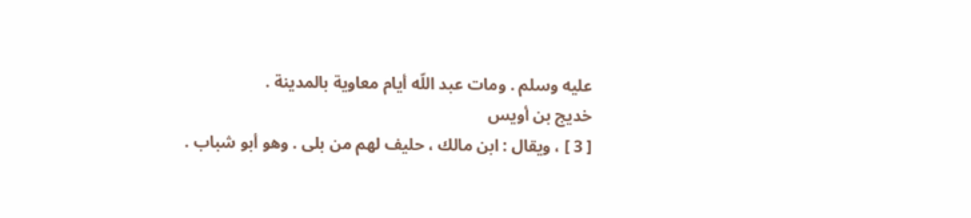عليه وسلم . ومات عبد اللّه أيام معاوية بالمدينة .
خديج بن أويس
[ 3 ] ، ويقال : ابن مالك ، حليف لهم من بلى . وهو أبو شباب .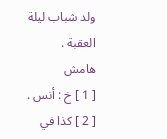ولد شباب ليلة العقبة .
هامش
[ 1 ] خ : أنس .
[ 2 ] كذا في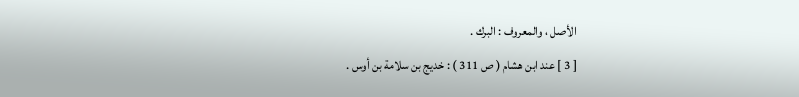الأصل ، والمعروف : البرك .
[ 3 ] عند ابن هشام ( ص 311 ) : خديج بن سلامة بن أوس .